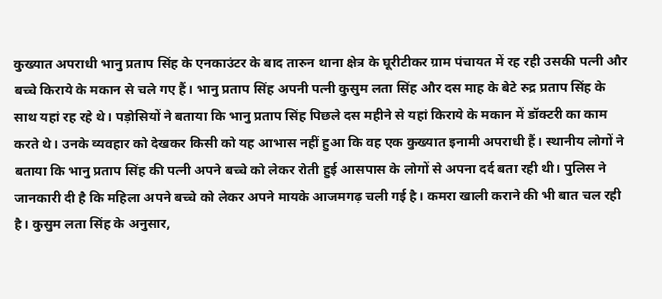कुख्यात अपराधी भानु प्रताप सिंह के एनकाउंटर के बाद तारुन थाना क्षेत्र के घूरीटीकर ग्राम पंचायत में रह रही उसकी पत्नी और बच्चे किराये के मकान से चले गए हैं। भानु प्रताप सिंह अपनी पत्नी कुसुम लता सिंह और दस माह के बेटे रुद्र प्रताप सिंह के साथ यहां रह रहे थे। पड़ोसियों ने बताया कि भानु प्रताप सिंह पिछले दस महीने से यहां किराये के मकान में डॉक्टरी का काम करते थे। उनके व्यवहार को देखकर किसी को यह आभास नहीं हुआ कि वह एक कुख्यात इनामी अपराधी हैं। स्थानीय लोगों ने बताया कि भानु प्रताप सिंह की पत्नी अपने बच्चे को लेकर रोती हुई आसपास के लोगों से अपना दर्द बता रही थी। पुलिस ने जानकारी दी है कि महिला अपने बच्चे को लेकर अपने मायके आजमगढ़ चली गई है। कमरा खाली कराने की भी बात चल रही है। कुसुम लता सिंह के अनुसार,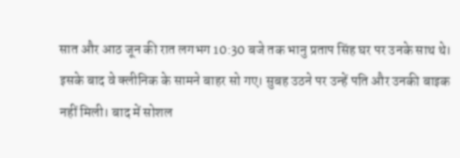सात और आठ जून की रात लगभग 10:30 बजे तक भानु प्रताप सिंह घर पर उनके साथ थे। इसके बाद वे क्लीनिक के सामने बाहर सो गए। सुबह उठने पर उन्हें पति और उनकी बाइक नहीं मिली। बाद में सोशल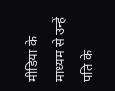मीडिया के माध्यम से उन्हें पति के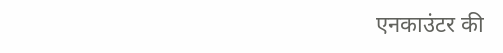एनकाउंटर की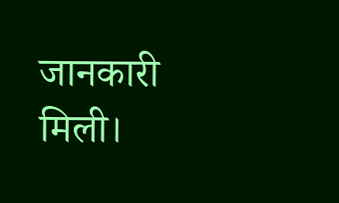जानकारी मिली।